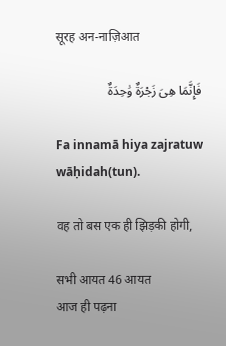सूरह अन-नाज़िआत

فَإِنَّمَا هِىَ زَجْرَةٌ وَٰحِدَةٌ

Fa innamā hiya zajratuw wāḥidah(tun).

वह तो बस एक ही झिड़की होगी,

सभी आयत 46 आयत
आज ही पढ़ना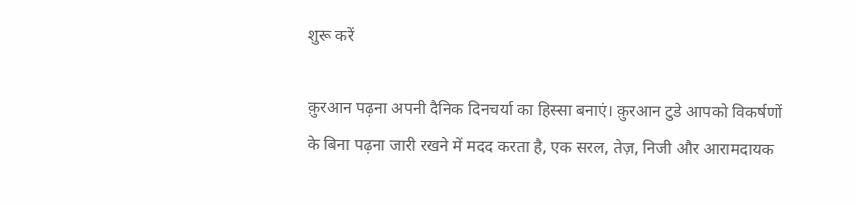शुरू करें

क़ुरआन पढ़ना अपनी दैनिक दिनचर्या का हिस्सा बनाएं। क़ुरआन टुडे आपको विकर्षणों के बिना पढ़ना जारी रखने में मदद करता है, एक सरल, तेज़, निजी और आरामदायक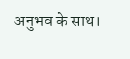अनुभव के साथ।